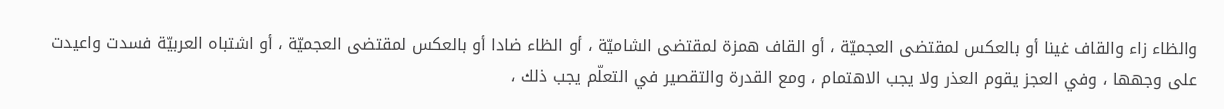والظاء زاء والقاف غينا أو بالعكس لمقتضى العجميّة ، أو القاف همزة لمقتضى الشاميّة ، أو الظاء ضادا أو بالعكس لمقتضى العجميّة ، أو اشتباه العربيّة فسدت واعيدت على وجهها ، وفي العجز يقوم العذر ولا يجب الاهتمام ، ومع القدرة والتقصير في التعلّم يجب ذلك ،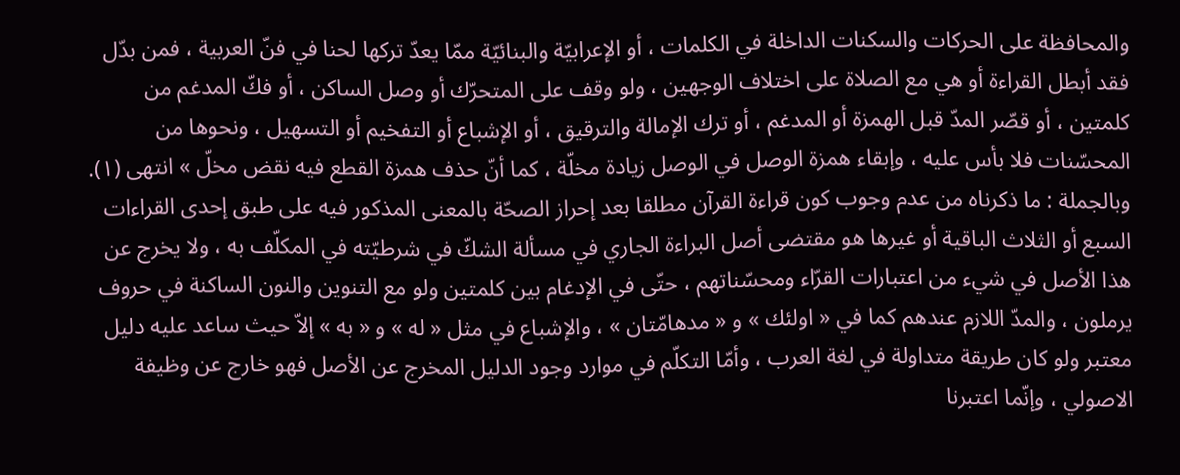والمحافظة على الحركات والسكنات الداخلة في الكلمات ، أو الإعرابيّة والبنائيّة ممّا يعدّ تركها لحنا في فنّ العربية ، فمن بدّل فقد أبطل القراءة أو هي مع الصلاة على اختلاف الوجهين ، ولو وقف على المتحرّك أو وصل الساكن ، أو فكّ المدغم من كلمتين ، أو قصّر المدّ قبل الهمزة أو المدغم ، أو ترك الإمالة والترقيق ، أو الإشباع أو التفخيم أو التسهيل ، ونحوها من المحسّنات فلا بأس عليه ، وإبقاء همزة الوصل في الوصل زيادة مخلّة ، كما أنّ حذف همزة القطع فيه نقض مخلّ » انتهى (١).
وبالجملة : ما ذكرناه من عدم وجوب كون قراءة القرآن مطلقا بعد إحراز الصحّة بالمعنى المذكور فيه على طبق إحدى القراءات السبع أو الثلاث الباقية أو غيرها هو مقتضى أصل البراءة الجاري في مسألة الشكّ في شرطيّته في المكلّف به ، ولا يخرج عن هذا الأصل في شيء من اعتبارات القرّاء ومحسّناتهم ، حتّى في الإدغام بين كلمتين ولو مع التنوين والنون الساكنة في حروف يرملون ، والمدّ اللازم عندهم كما في « اولئك » و « مدهامّتان » ، والإشباع في مثل « له » و « به » إلاّ حيث ساعد عليه دليل معتبر ولو كان طريقة متداولة في لغة العرب ، وأمّا التكلّم في موارد وجود الدليل المخرج عن الأصل فهو خارج عن وظيفة الاصولي ، وإنّما اعتبرنا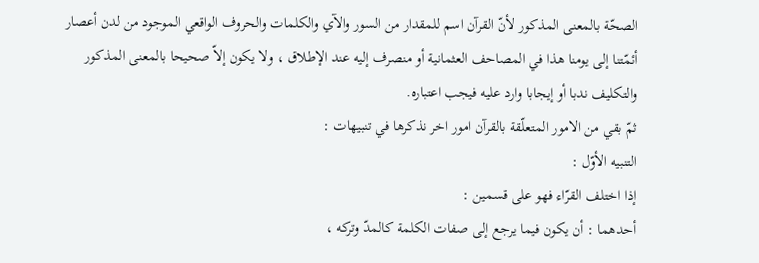الصحّة بالمعنى المذكور لأنّ القرآن اسم للمقدار من السور والآي والكلمات والحروف الواقعي الموجود من لدن أعصار أئمّتنا إلى يومنا هذا في المصاحف العثمانية أو منصرف إليه عند الإطلاق ، ولا يكون إلاّ صحيحا بالمعنى المذكور والتكليف ندبا أو إيجابا وارد عليه فيجب اعتباره.
ثمّ بقي من الامور المتعلّقة بالقرآن امور اخر نذكرها في تنبيهات :
التنبيه الأوّل :
إذا اختلف القرّاء فهو على قسمين :
أحدهما : أن يكون فيما يرجع إلى صفات الكلمة كالمدّ وتركه ،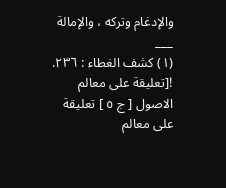والإدغام وتركه ، والإمالة
___
(١) كشف الغطاء : ٢٣٦.
![تعليقة على معالم الاصول [ ج ٥ ] تعليقة على معالم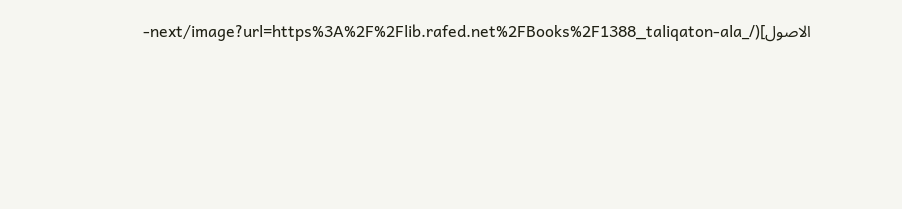الاصول](/_next/image?url=https%3A%2F%2Flib.rafed.net%2FBooks%2F1388_taliqaton-ala-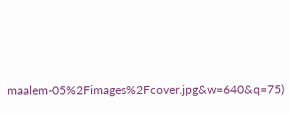maalem-05%2Fimages%2Fcover.jpg&w=640&q=75)